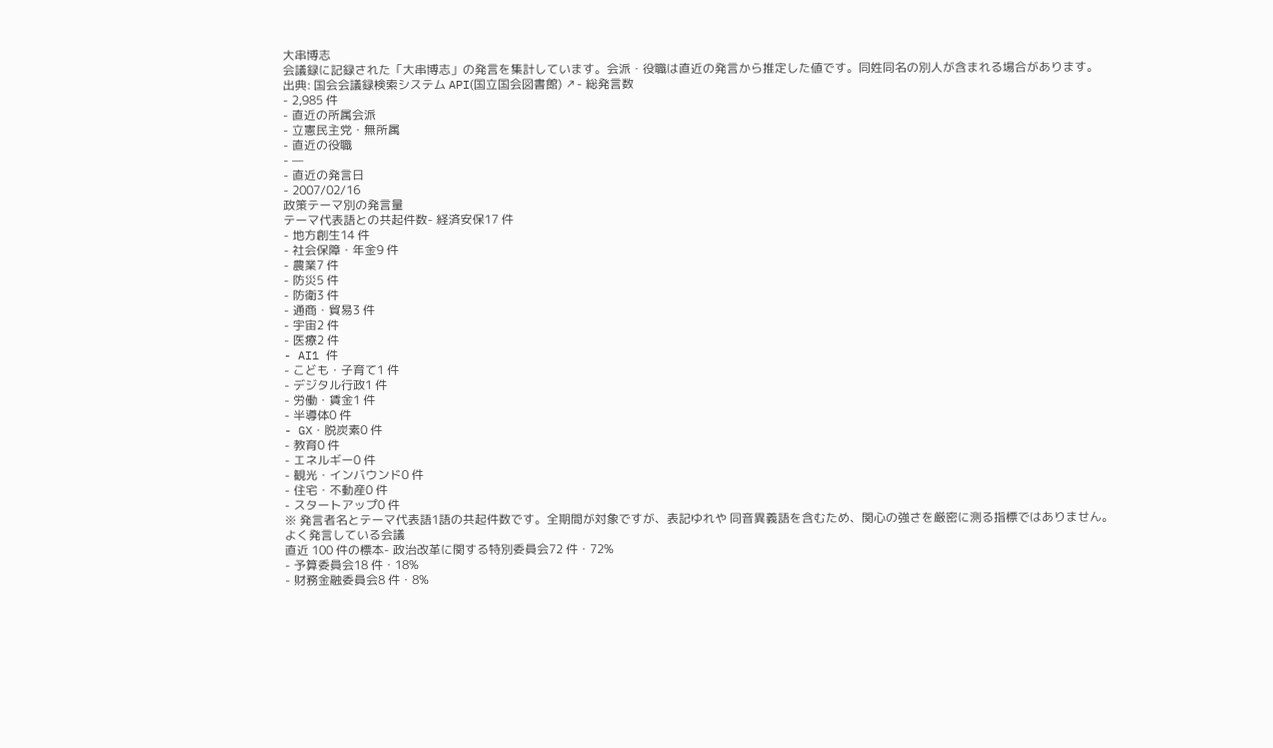大串博志
会議録に記録された「大串博志」の発言を集計しています。会派・役職は直近の発言から推定した値です。同姓同名の別人が含まれる場合があります。
出典: 国会会議録検索システム API(国立国会図書館) ↗- 総発言数
- 2,985 件
- 直近の所属会派
- 立憲民主党・無所属
- 直近の役職
- —
- 直近の発言日
- 2007/02/16
政策テーマ別の発言量
テーマ代表語との共起件数- 経済安保17 件
- 地方創生14 件
- 社会保障・年金9 件
- 農業7 件
- 防災5 件
- 防衛3 件
- 通商・貿易3 件
- 宇宙2 件
- 医療2 件
- AI1 件
- こども・子育て1 件
- デジタル行政1 件
- 労働・賃金1 件
- 半導体0 件
- GX・脱炭素0 件
- 教育0 件
- エネルギー0 件
- 観光・インバウンド0 件
- 住宅・不動産0 件
- スタートアップ0 件
※ 発言者名とテーマ代表語1語の共起件数です。全期間が対象ですが、表記ゆれや 同音異義語を含むため、関心の強さを厳密に測る指標ではありません。
よく発言している会議
直近 100 件の標本- 政治改革に関する特別委員会72 件・72%
- 予算委員会18 件・18%
- 財務金融委員会8 件・8%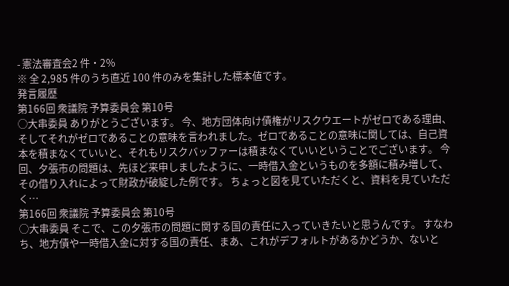- 憲法審査会2 件・2%
※ 全 2,985 件のうち直近 100 件のみを集計した標本値です。
発言履歴
第166回 衆議院 予算委員会 第10号
○大串委員 ありがとうございます。 今、地方団体向け債権がリスクウエートがゼロである理由、そしてそれがゼロであることの意味を言われました。ゼロであることの意味に関しては、自己資本を積まなくていいと、それもリスクバッファーは積まなくていいということでございます。 今回、夕張市の問題は、先ほど来申しましたように、一時借入金というものを多額に積み増して、その借り入れによって財政が破綻した例です。 ちょっと図を見ていただくと、資料を見ていただく…
第166回 衆議院 予算委員会 第10号
○大串委員 そこで、この夕張市の問題に関する国の責任に入っていきたいと思うんです。 すなわち、地方債や一時借入金に対する国の責任、まあ、これがデフォルトがあるかどうか、ないと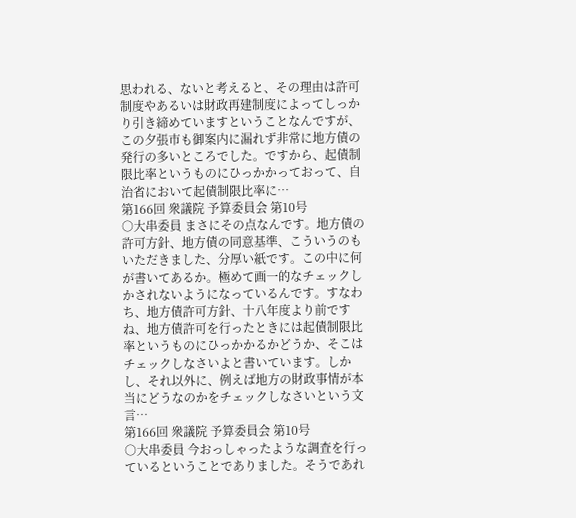思われる、ないと考えると、その理由は許可制度やあるいは財政再建制度によってしっかり引き締めていますということなんですが、この夕張市も御案内に漏れず非常に地方債の発行の多いところでした。ですから、起債制限比率というものにひっかかっておって、自治省において起債制限比率に…
第166回 衆議院 予算委員会 第10号
○大串委員 まさにその点なんです。地方債の許可方針、地方債の同意基準、こういうのもいただきました、分厚い紙です。この中に何が書いてあるか。極めて画一的なチェックしかされないようになっているんです。すなわち、地方債許可方針、十八年度より前ですね、地方債許可を行ったときには起債制限比率というものにひっかかるかどうか、そこはチェックしなさいよと書いています。しかし、それ以外に、例えば地方の財政事情が本当にどうなのかをチェックしなさいという文言…
第166回 衆議院 予算委員会 第10号
○大串委員 今おっしゃったような調査を行っているということでありました。そうであれ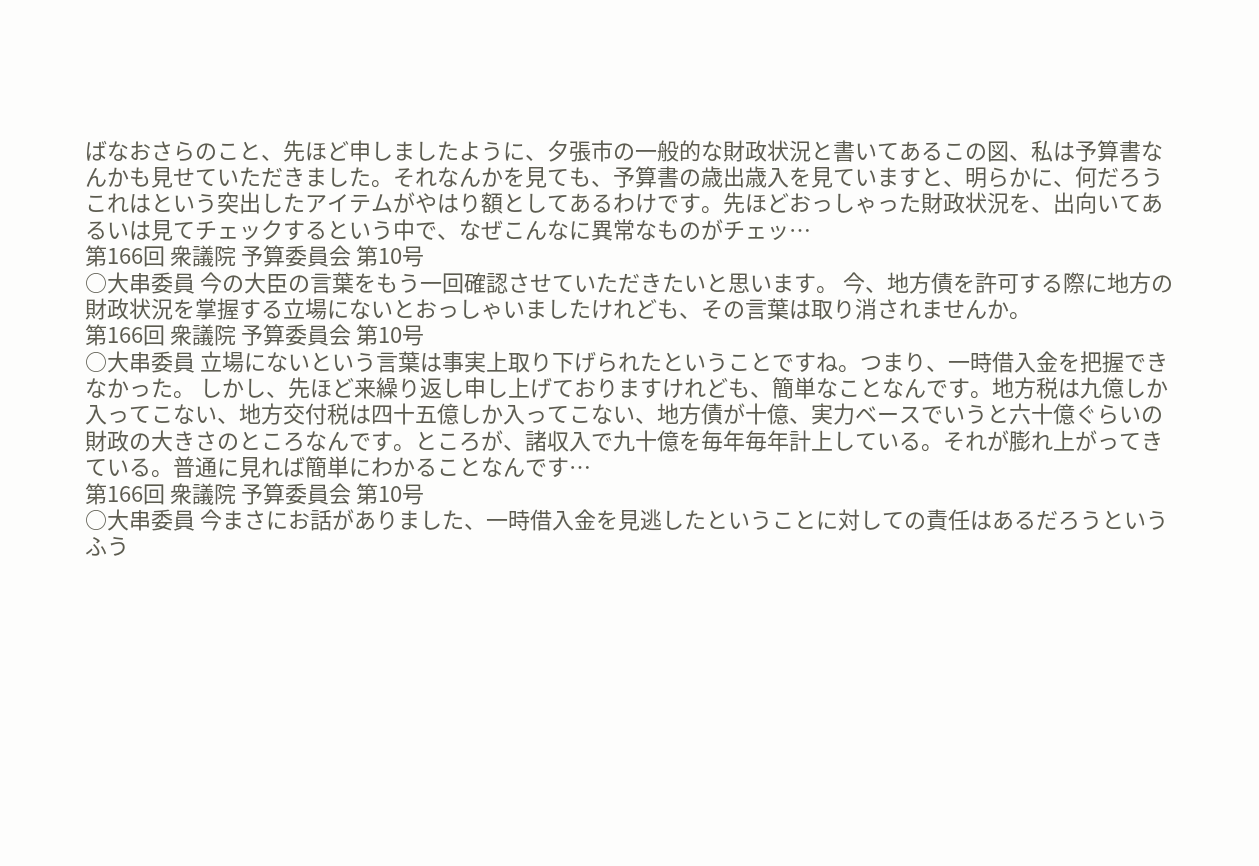ばなおさらのこと、先ほど申しましたように、夕張市の一般的な財政状況と書いてあるこの図、私は予算書なんかも見せていただきました。それなんかを見ても、予算書の歳出歳入を見ていますと、明らかに、何だろうこれはという突出したアイテムがやはり額としてあるわけです。先ほどおっしゃった財政状況を、出向いてあるいは見てチェックするという中で、なぜこんなに異常なものがチェッ…
第166回 衆議院 予算委員会 第10号
○大串委員 今の大臣の言葉をもう一回確認させていただきたいと思います。 今、地方債を許可する際に地方の財政状況を掌握する立場にないとおっしゃいましたけれども、その言葉は取り消されませんか。
第166回 衆議院 予算委員会 第10号
○大串委員 立場にないという言葉は事実上取り下げられたということですね。つまり、一時借入金を把握できなかった。 しかし、先ほど来繰り返し申し上げておりますけれども、簡単なことなんです。地方税は九億しか入ってこない、地方交付税は四十五億しか入ってこない、地方債が十億、実力ベースでいうと六十億ぐらいの財政の大きさのところなんです。ところが、諸収入で九十億を毎年毎年計上している。それが膨れ上がってきている。普通に見れば簡単にわかることなんです…
第166回 衆議院 予算委員会 第10号
○大串委員 今まさにお話がありました、一時借入金を見逃したということに対しての責任はあるだろうというふう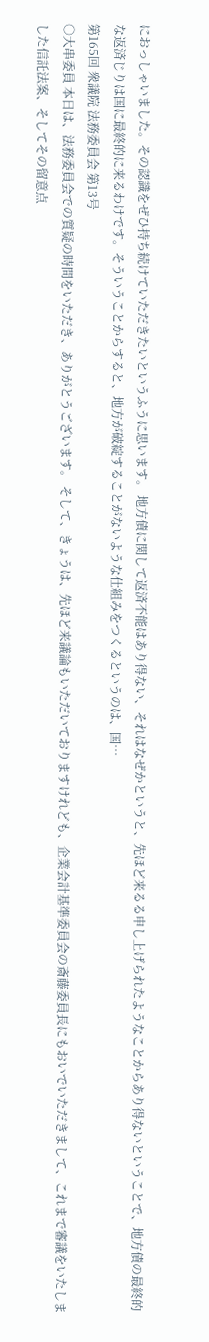におっしゃいました。その認識をぜひ持ち続けていただきたいというふうに思います。 地方債に関して返済不能はあり得ない、それはなぜかというと、先ほど来るる申し上げられたようなことからあり得ないということで、地方債の最終的な返済じりは国に最終的に来るわけです。そういうことからすると、地方が破綻することがないような仕組みをつくるというのは、国…
第165回 衆議院 法務委員会 第13号
○大串委員 本日は、法務委員会での質疑の時間をいただき、ありがとうございます。 そして、きょうは、先ほど来議論もいただいておりますけれども、企業会計基準委員会の斎藤委員長にもおいでいただきまして、これまで審議をいたしました信託法案、そしてその留意点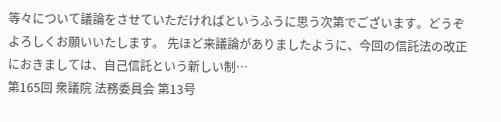等々について議論をさせていただければというふうに思う次第でございます。どうぞよろしくお願いいたします。 先ほど来議論がありましたように、今回の信託法の改正におきましては、自己信託という新しい制…
第165回 衆議院 法務委員会 第13号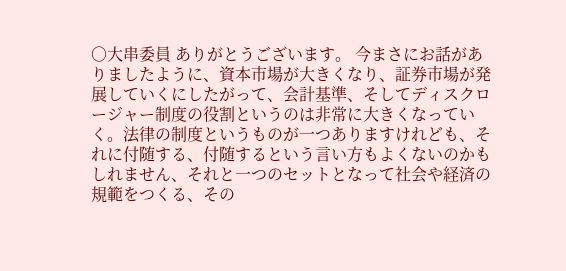○大串委員 ありがとうございます。 今まさにお話がありましたように、資本市場が大きくなり、証券市場が発展していくにしたがって、会計基準、そしてディスクロージャー制度の役割というのは非常に大きくなっていく。法律の制度というものが一つありますけれども、それに付随する、付随するという言い方もよくないのかもしれません、それと一つのセットとなって社会や経済の規範をつくる、その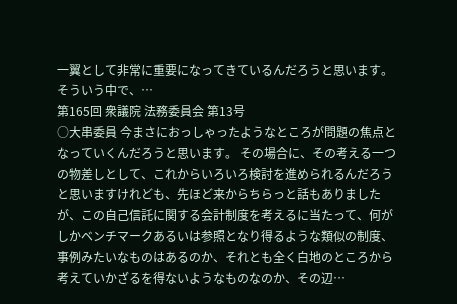一翼として非常に重要になってきているんだろうと思います。 そういう中で、…
第165回 衆議院 法務委員会 第13号
○大串委員 今まさにおっしゃったようなところが問題の焦点となっていくんだろうと思います。 その場合に、その考える一つの物差しとして、これからいろいろ検討を進められるんだろうと思いますけれども、先ほど来からちらっと話もありましたが、この自己信託に関する会計制度を考えるに当たって、何がしかベンチマークあるいは参照となり得るような類似の制度、事例みたいなものはあるのか、それとも全く白地のところから考えていかざるを得ないようなものなのか、その辺…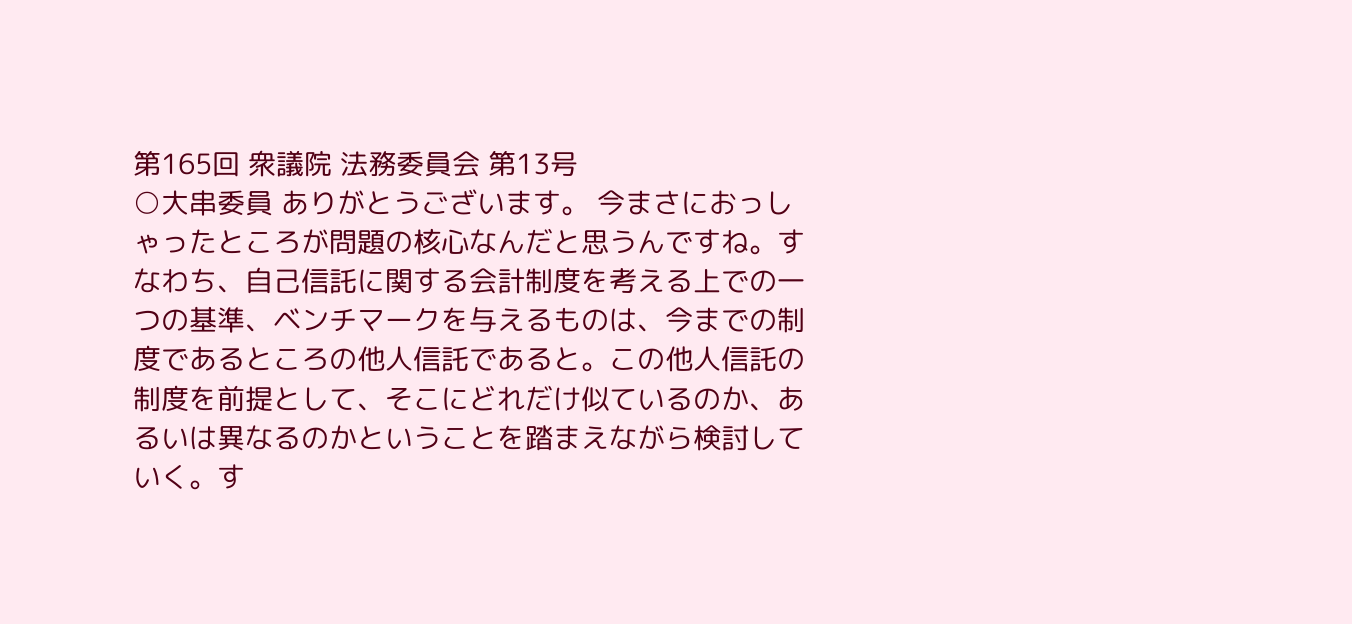第165回 衆議院 法務委員会 第13号
○大串委員 ありがとうございます。 今まさにおっしゃったところが問題の核心なんだと思うんですね。すなわち、自己信託に関する会計制度を考える上での一つの基準、ベンチマークを与えるものは、今までの制度であるところの他人信託であると。この他人信託の制度を前提として、そこにどれだけ似ているのか、あるいは異なるのかということを踏まえながら検討していく。す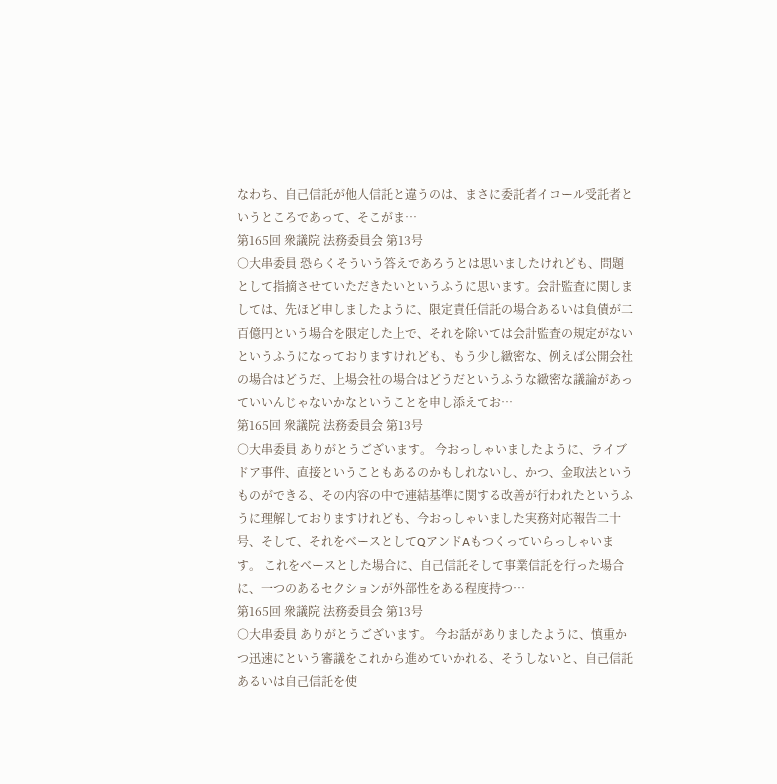なわち、自己信託が他人信託と違うのは、まさに委託者イコール受託者というところであって、そこがま…
第165回 衆議院 法務委員会 第13号
○大串委員 恐らくそういう答えであろうとは思いましたけれども、問題として指摘させていただきたいというふうに思います。会計監査に関しましては、先ほど申しましたように、限定責任信託の場合あるいは負債が二百億円という場合を限定した上で、それを除いては会計監査の規定がないというふうになっておりますけれども、もう少し緻密な、例えば公開会社の場合はどうだ、上場会社の場合はどうだというふうな緻密な議論があっていいんじゃないかなということを申し添えてお…
第165回 衆議院 法務委員会 第13号
○大串委員 ありがとうございます。 今おっしゃいましたように、ライブドア事件、直接ということもあるのかもしれないし、かつ、金取法というものができる、その内容の中で連結基準に関する改善が行われたというふうに理解しておりますけれども、今おっしゃいました実務対応報告二十号、そして、それをベースとしてQアンドAもつくっていらっしゃいます。 これをベースとした場合に、自己信託そして事業信託を行った場合に、一つのあるセクションが外部性をある程度持つ…
第165回 衆議院 法務委員会 第13号
○大串委員 ありがとうございます。 今お話がありましたように、慎重かつ迅速にという審議をこれから進めていかれる、そうしないと、自己信託あるいは自己信託を使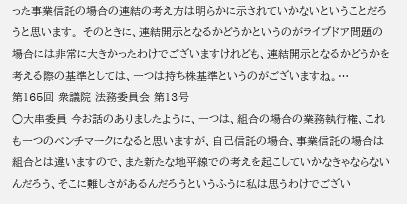った事業信託の場合の連結の考え方は明らかに示されていかないということだろうと思います。 そのときに、連結開示となるかどうかというのがライブドア問題の場合には非常に大きかったわけでございますけれども、連結開示となるかどうかを考える際の基準としては、一つは持ち株基準というのがございますね。…
第165回 衆議院 法務委員会 第13号
○大串委員 今お話のありましたように、一つは、組合の場合の業務執行権、これも一つのベンチマークになると思いますが、自己信託の場合、事業信託の場合は組合とは違いますので、また新たな地平線での考えを起こしていかなきゃならないんだろう、そこに難しさがあるんだろうというふうに私は思うわけでござい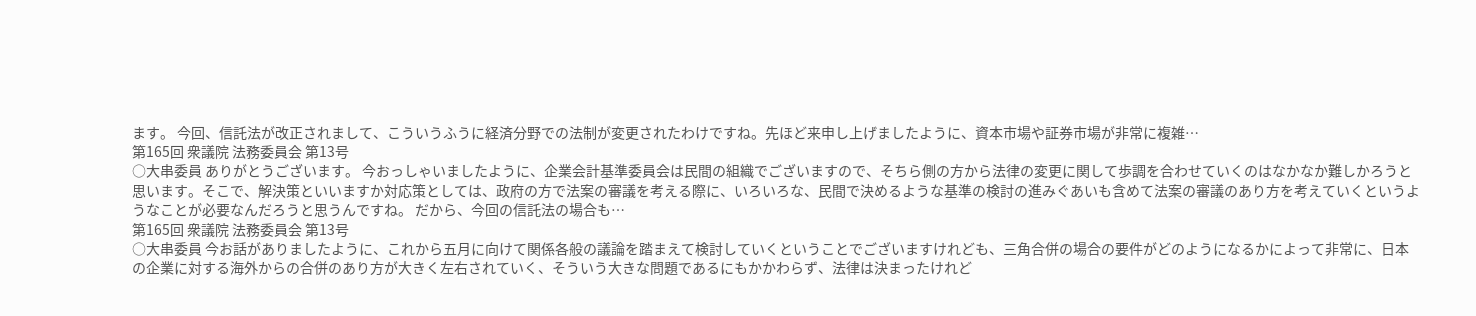ます。 今回、信託法が改正されまして、こういうふうに経済分野での法制が変更されたわけですね。先ほど来申し上げましたように、資本市場や証券市場が非常に複雑…
第165回 衆議院 法務委員会 第13号
○大串委員 ありがとうございます。 今おっしゃいましたように、企業会計基準委員会は民間の組織でございますので、そちら側の方から法律の変更に関して歩調を合わせていくのはなかなか難しかろうと思います。そこで、解決策といいますか対応策としては、政府の方で法案の審議を考える際に、いろいろな、民間で決めるような基準の検討の進みぐあいも含めて法案の審議のあり方を考えていくというようなことが必要なんだろうと思うんですね。 だから、今回の信託法の場合も…
第165回 衆議院 法務委員会 第13号
○大串委員 今お話がありましたように、これから五月に向けて関係各般の議論を踏まえて検討していくということでございますけれども、三角合併の場合の要件がどのようになるかによって非常に、日本の企業に対する海外からの合併のあり方が大きく左右されていく、そういう大きな問題であるにもかかわらず、法律は決まったけれど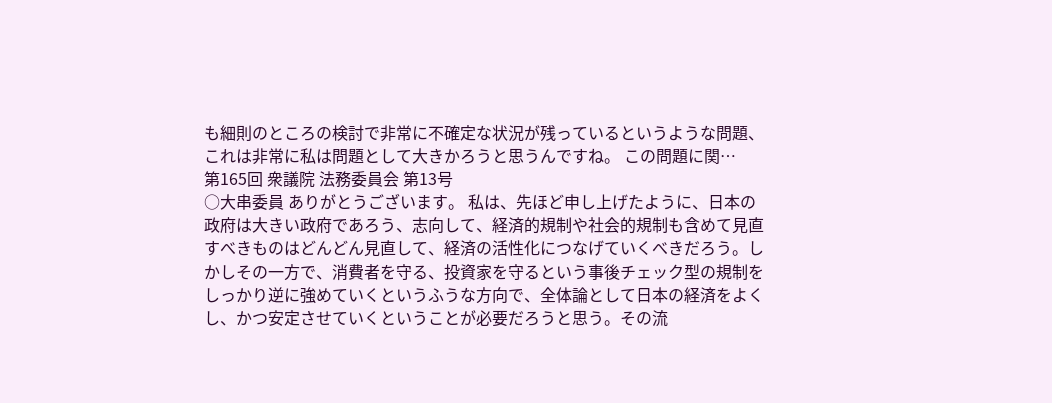も細則のところの検討で非常に不確定な状況が残っているというような問題、これは非常に私は問題として大きかろうと思うんですね。 この問題に関…
第165回 衆議院 法務委員会 第13号
○大串委員 ありがとうございます。 私は、先ほど申し上げたように、日本の政府は大きい政府であろう、志向して、経済的規制や社会的規制も含めて見直すべきものはどんどん見直して、経済の活性化につなげていくべきだろう。しかしその一方で、消費者を守る、投資家を守るという事後チェック型の規制をしっかり逆に強めていくというふうな方向で、全体論として日本の経済をよくし、かつ安定させていくということが必要だろうと思う。その流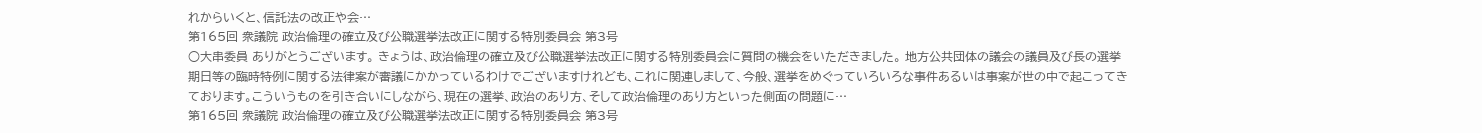れからいくと、信託法の改正や会…
第165回 衆議院 政治倫理の確立及び公職選挙法改正に関する特別委員会 第3号
○大串委員 ありがとうございます。 きょうは、政治倫理の確立及び公職選挙法改正に関する特別委員会に質問の機会をいただきました。 地方公共団体の議会の議員及び長の選挙期日等の臨時特例に関する法律案が審議にかかっているわけでございますけれども、これに関連しまして、今般、選挙をめぐっていろいろな事件あるいは事案が世の中で起こってきております。こういうものを引き合いにしながら、現在の選挙、政治のあり方、そして政治倫理のあり方といった側面の問題に…
第165回 衆議院 政治倫理の確立及び公職選挙法改正に関する特別委員会 第3号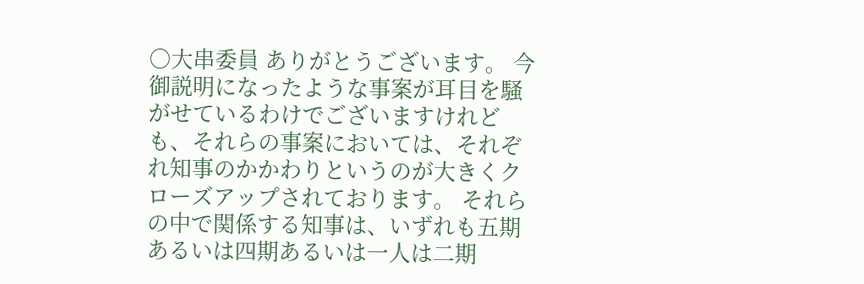○大串委員 ありがとうございます。 今御説明になったような事案が耳目を騒がせているわけでございますけれども、それらの事案においては、それぞれ知事のかかわりというのが大きくクローズアップされております。 それらの中で関係する知事は、いずれも五期あるいは四期あるいは一人は二期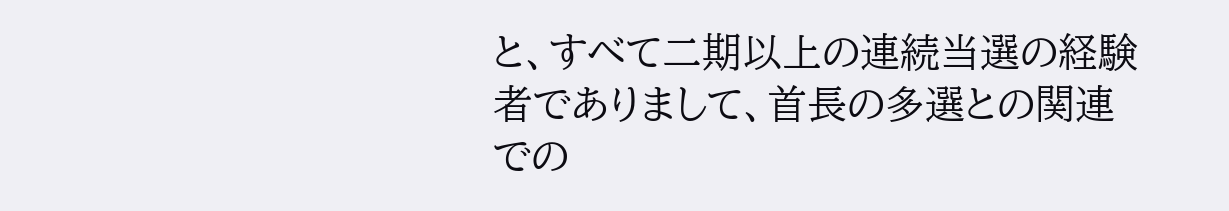と、すべて二期以上の連続当選の経験者でありまして、首長の多選との関連での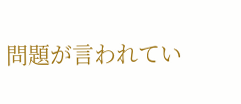問題が言われてい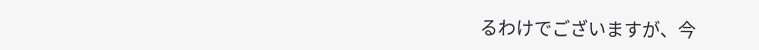るわけでございますが、今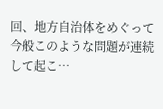回、地方自治体をめぐって今般このような問題が連続して起こ…